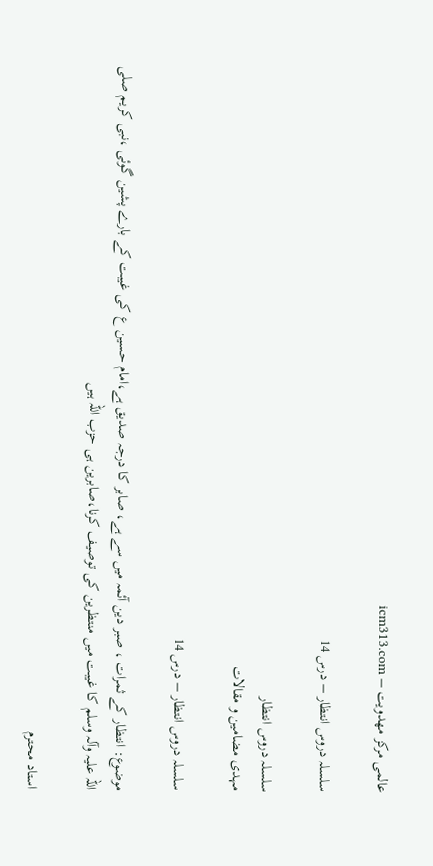عالمی مرکز مهدویت – icm313.com

سلسلہ دروس انتظار – درس 14

سلسلہ دروس انتظار
مہدی مضامین و مقالات

سلسلہ دروس انتظار – درس 14

موضوع: انتظار کے ثمرات ، صبر دین آئمہ میں سے ہے، صابر کا درجہ صدیق ہے،امام حسین ع کی غیبت کے بارے پشین گوئی ،نبی کریم صلی اللہ علیہ وآلہ وسلم کا غیبت میں منتظرین کی توصیف کرنا،صابرین ہی حزب اللہ ہیں

استاد محترم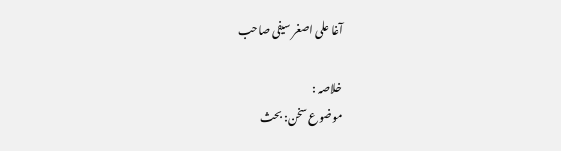آغا علی اصغر سیفی صاحب

خلاصہ :
موضوع سخن: بحث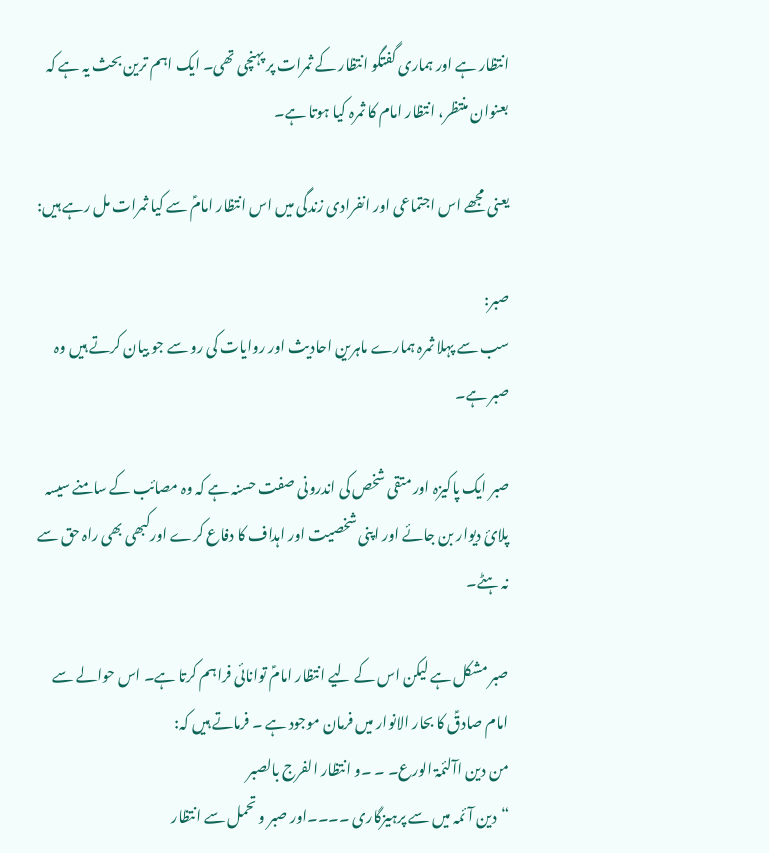انتظار ہے اور ہماری گفتگو انتظار کے ثمرات پر پہنچی تھی۔ ایک اہم ترین بحث یہ ہے کہ بعنوان منتظر، انتظار امام کا ثمرہ کیا ہوتا ہے۔

یعنی مجھے اس اجتماعی اور انفرادی زندگی میں اس انتظار امامؑ سے کیا ثمرات مل رہے ہیں:

صبر:
سب سے پہلا ثمرہ ہمارے ماہرین احادیث اور روایات کی رو سے جو بیان کرتے ہیں وہ صبر ہے۔

صبر ایک پاکیزہ اور متقی شخص کی اندرونی صفت حسنہ ہے کہ وہ مصائب کے سامنے سیسہ پلائ دیوار بن جائے اور اپنی شخصیت اور اہداف کا دفاع کرے اورکبھی بھی راہ حق سے نہ ہٹے۔

صبر مشکل ہے لیکن اس کے لیے انتظار امامؑ توانائی فراہم کرتا ہے۔ اس حوالے سے امام صادقؑ کا بحار الانوار میں فرمان موجود ہے ۔ فرماتے ہیں کہ:
من دین اآلئمۃ الورع۔ ۔ ۔و انتظار الفرج بالصبر
“دین آئمہ میں سے پرہیزگاری ۔۔۔۔اور صبر و تحمل سے انتظار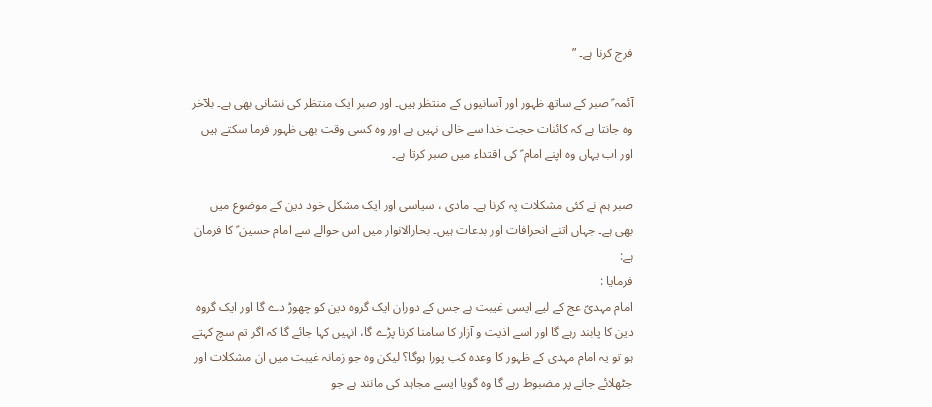فرج کرنا ہے۔ ”

آئمہ ؑ صبر کے ساتھ ظہور اور آسانیوں کے منتظر ہیں۔ اور صبر ایک منتظر کی نشانی بھی ہے۔ بلآخر وہ جانتا ہے کہ کائنات حجت خدا سے خالی نہیں ہے اور وہ کسی وقت بھی ظہور فرما سکتے ہیں اور اب یہاں وہ اپنے امام ؑ کی اقتداء میں صبر کرتا ہے۔

صبر ہم نے کئی مشکلات پہ کرنا ہے۔ مادی ، سیاسی اور ایک مشکل خود دین کے موضوع میں بھی ہے۔ جہاں اتنے انحرافات اور بدعات ہیں۔ بحارالانوار میں اس حوالے سے امام حسین ؑ کا فرمان ہے:
فرمایا :
امام مہدیؑ عج کے لیے ایسی غیبت ہے جس کے دوران ایک گروہ دین کو چھوڑ دے گا اور ایک گروہ دین کا پابند رہے گا اور اسے اذیت و آزار کا سامنا کرنا پڑے گا، انہیں کہا جائے گا کہ اگر تم سچ کہتے ہو تو یہ امام مہدی کے ظہور کا وعدہ کب پورا ہوگا؟ لیکن وہ جو زمانہ غیبت میں ان مشکلات اور جٹھلائے جانے پر مضبوط رہے گا وہ گویا ایسے مجاہد کی مانند ہے جو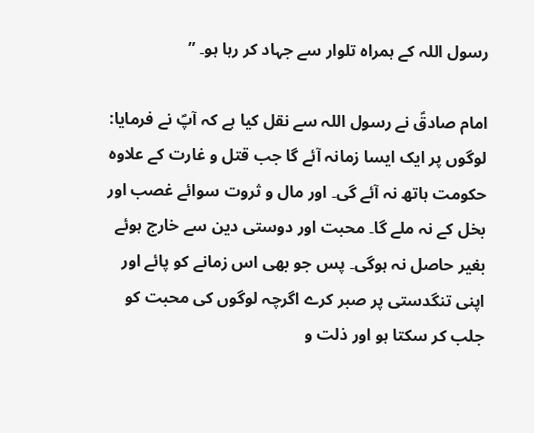رسول اللہ کے ہمراہ تلوار سے جہاد کر رہا ہو۔ ”

امام صادقؑ نے رسول اللہ سے نقل کیا ہے کہ آپؐ نے فرمایا: لوگوں پر ایک ایسا زمانہ آئے گا جب قتل و غارت کے علاوہ حکومت ہاتھ نہ آئے گی۔ اور مال و ثروت سوائے غصب اور بخل کے نہ ملے گا۔ محبت اور دوستی دین سے خارج ہوئے بغیر حاصل نہ ہوگی۔ پس جو بھی اس زمانے کو پائے اور اپنی تنگدستی پر صبر کرے اگرچہ لوگوں کی محبت کو جلب کر سکتا ہو اور ذلت و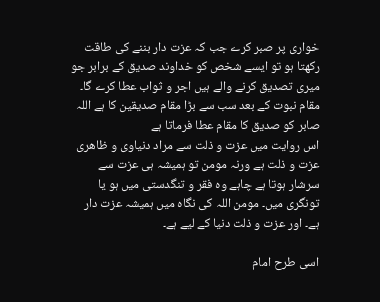خواری پر صبر کرے جب کہ عزت دار بننے کی طاقت رکھتا ہو تو ایسے شخص کو خداوند صدیق کے برابر جو میری تصدیق کرنے والے ہیں اجر و ثواب عطا کرے گا۔
مقام نبوت کے بعد سب سے بڑا مقام صدیقین کا ہے اللہ صابر کو صدیق کا مقام عطا فرماتا ہے
اس روایت میں عزت و ذلت سے مراد دنیاوی و ظاھری عزت و ذلت ہے ورنہ مومن تو ہمیشہ ہی عزت سے سرشار ہوتا ہے چاہے وہ فقر و تنگدستی میں ہو یا تونگری میں۔ مومن اللہ کی نگاہ میں ہمیشہ عزت دار ہے۔ اور عزت و ذلت دنیا کے لیے ہے۔

اسی طرح امام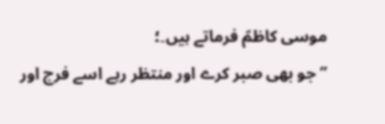موسی کاظمؑ فرماتے ہیں۔؛
” جو بھی صبر کرے اور منتظر رہے اسے فرج اور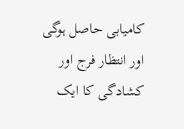کامیابی حاصل ہوگی اور انتظار فرج اور کشادگی کا ایک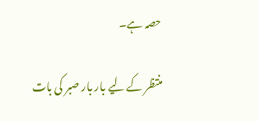حصہ ہے۔

منتظر کے لیے بار بار صبر کی بات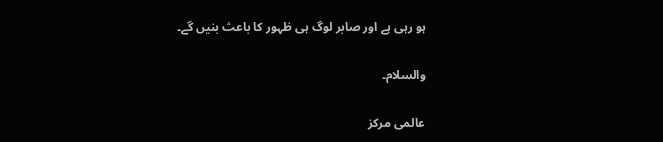ہو رہی ہے اور صابر لوگ ہی ظہور کا باعث بنیں گے۔

والسلام۔

عالمی مرکز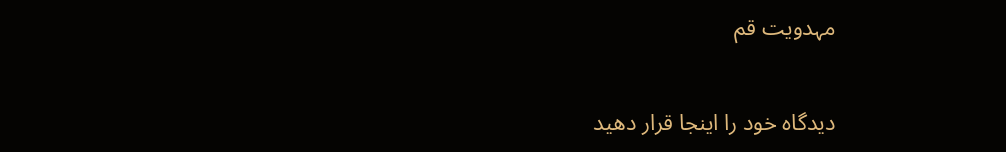مہدویت قم

دیدگاه خود را اینجا قرار دهید